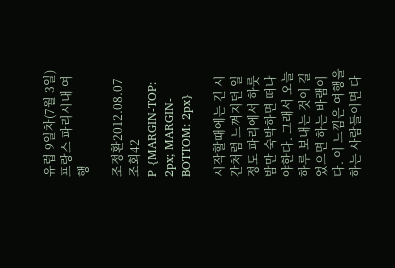유럽 9일차(7월 3일) 프랑스 파리시내 여행

조정환2012.08.07
조회42
P {MARGIN-TOP: 2px; MARGIN-BOTTOM: 2px}

시작할때에는 긴 시간처럼 느껴지던 일정도 파리에서 하룻밤만 숙박하면 떠나야한다. 그래서 오늘 하루 보내는 것이 길었으면 하는 바램이다. 이 느낌은 여행을 하는 사람들이면 다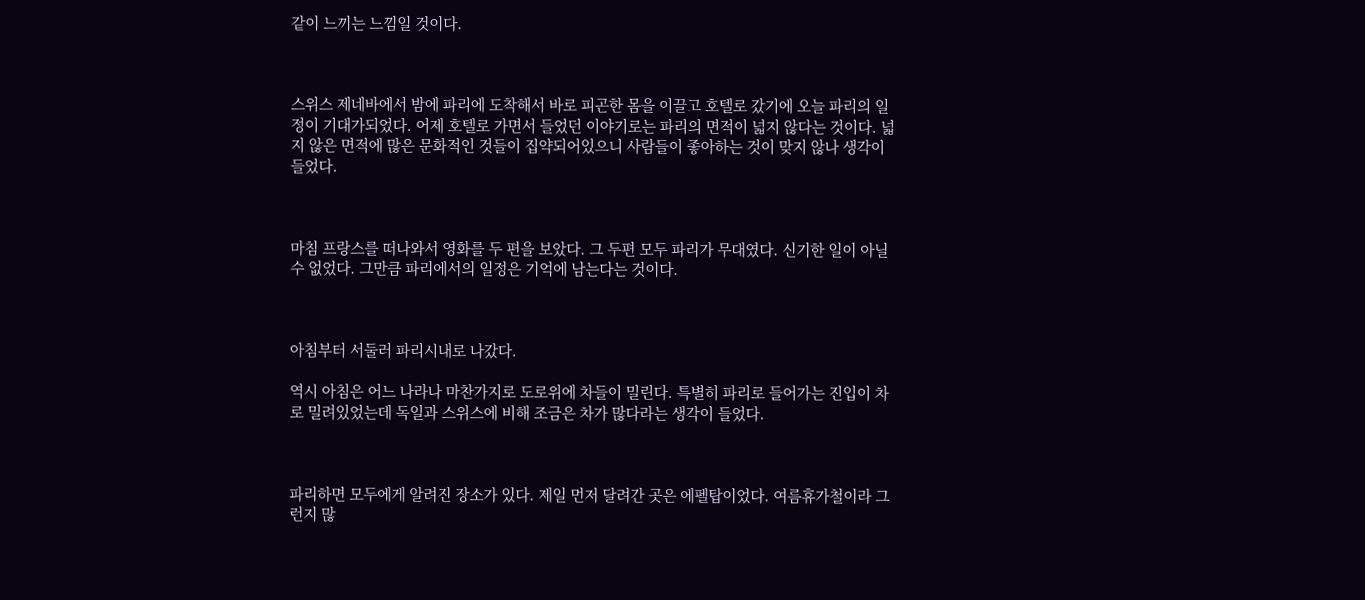같이 느끼는 느낌일 것이다.



스위스 제네바에서 밤에 파리에 도착해서 바로 피곤한 몸을 이끌고 호텔로 갔기에 오늘 파리의 일정이 기대가되었다. 어제 호텔로 가면서 들었던 이야기로는 파리의 면적이 넓지 않다는 것이다. 넓지 않은 면적에 많은 문화적인 것들이 집약되어있으니 사람들이 좋아하는 것이 맞지 않나 생각이 들었다.



마침 프랑스를 떠나와서 영화를 두 편을 보았다. 그 두편 모두 파리가 무대였다. 신기한 일이 아닐 수 없었다. 그만큼 파리에서의 일정은 기억에 남는다는 것이다.



아침부터 서둘러 파리시내로 나갔다.

역시 아침은 어느 나라나 마찬가지로 도로위에 차들이 밀린다. 특별히 파리로 들어가는 진입이 차로 밀려있었는데 독일과 스위스에 비해 조금은 차가 많다라는 생각이 들었다.



파리하면 모두에게 알려진 장소가 있다. 제일 먼저 달려간 곳은 에펠탑이었다. 여름휴가철이라 그런지 많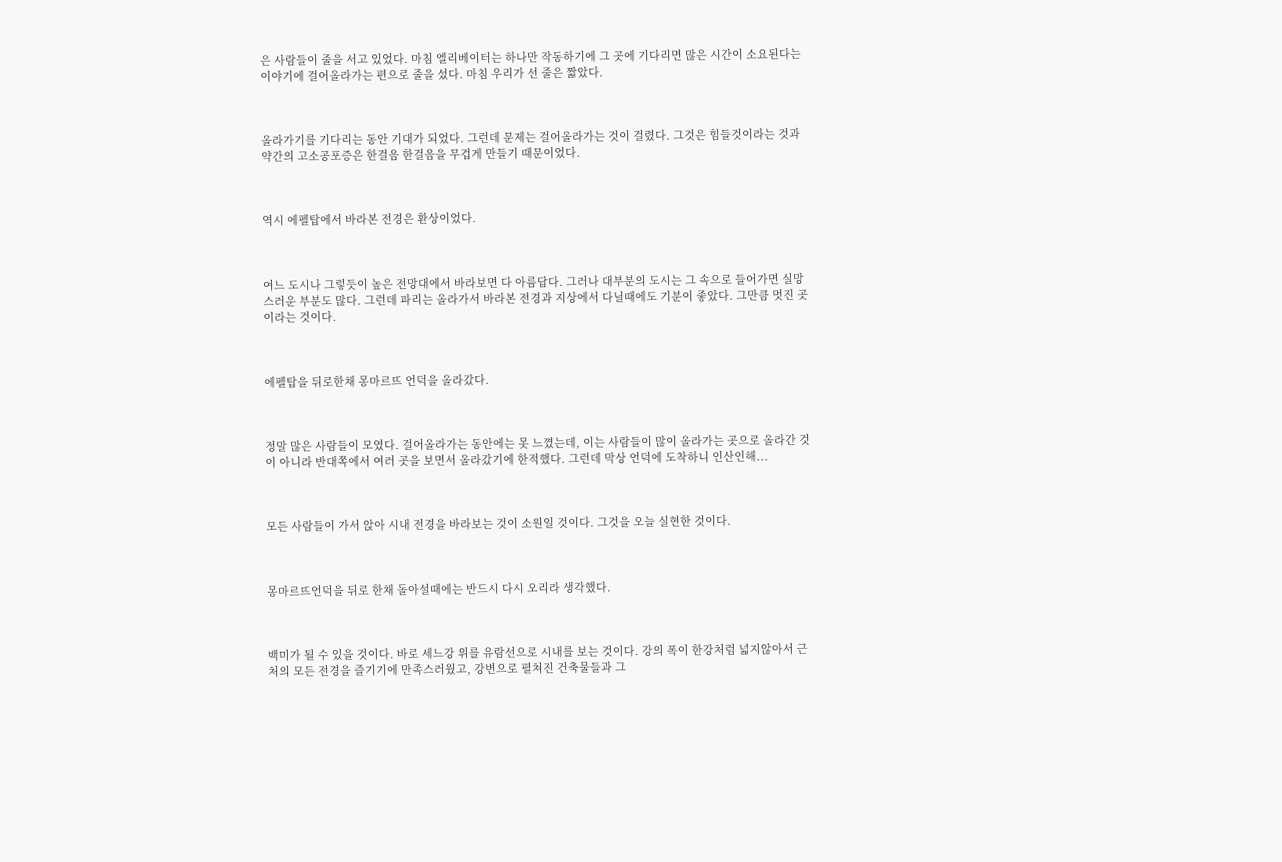은 사람들이 줄을 서고 있었다. 마침 엘리베이터는 하나만 작동하기에 그 곳에 기다리면 많은 시간이 소요된다는 이야기에 걸어올라가는 편으로 줄을 섰다. 마침 우리가 선 줄은 짧았다.



올라가기를 기다리는 동안 기대가 되었다. 그런데 문제는 걸어올라가는 것이 걸렸다. 그것은 힘들것이라는 것과 약간의 고소공포증은 한걸음 한걸음을 무겁게 만들기 때문이었다.



역시 에펠탑에서 바라본 전경은 환상이었다.



여느 도시나 그렇듯이 높은 전망대에서 바라보면 다 아름답다. 그러나 대부분의 도시는 그 속으로 들어가면 실망스러운 부분도 많다. 그런데 파리는 올라가서 바라본 전경과 지상에서 다닐때에도 기분이 좋았다. 그만큼 멋진 곳이라는 것이다.



에펠탑을 뒤로한채 몽마르뜨 언덕을 올라갔다.



정말 많은 사람들이 모였다. 걸어올라가는 동안에는 못 느꼈는데, 이는 사람들이 많이 올라가는 곳으로 올라간 것이 아니라 반대쪽에서 여러 곳을 보면서 올라갔기에 한적했다. 그런데 막상 언덕에 도착하니 인산인해...



모든 사람들이 가서 앉아 시내 전경을 바라보는 것이 소원일 것이다. 그것을 오늘 실현한 것이다.



몽마르뜨언덕을 뒤로 한채 돌아설때에는 반드시 다시 오리라 생각했다.



백미가 될 수 있을 것이다. 바로 세느강 위를 유람선으로 시내를 보는 것이다. 강의 폭이 한강처럼 넓지않아서 근처의 모든 전경을 즐기기에 만족스러웠고, 강변으로 펼쳐진 건축물들과 그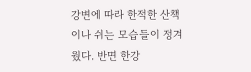강변에 따라 한적한 산책이나 쉬는 모습들이 정겨웠다. 반면 한강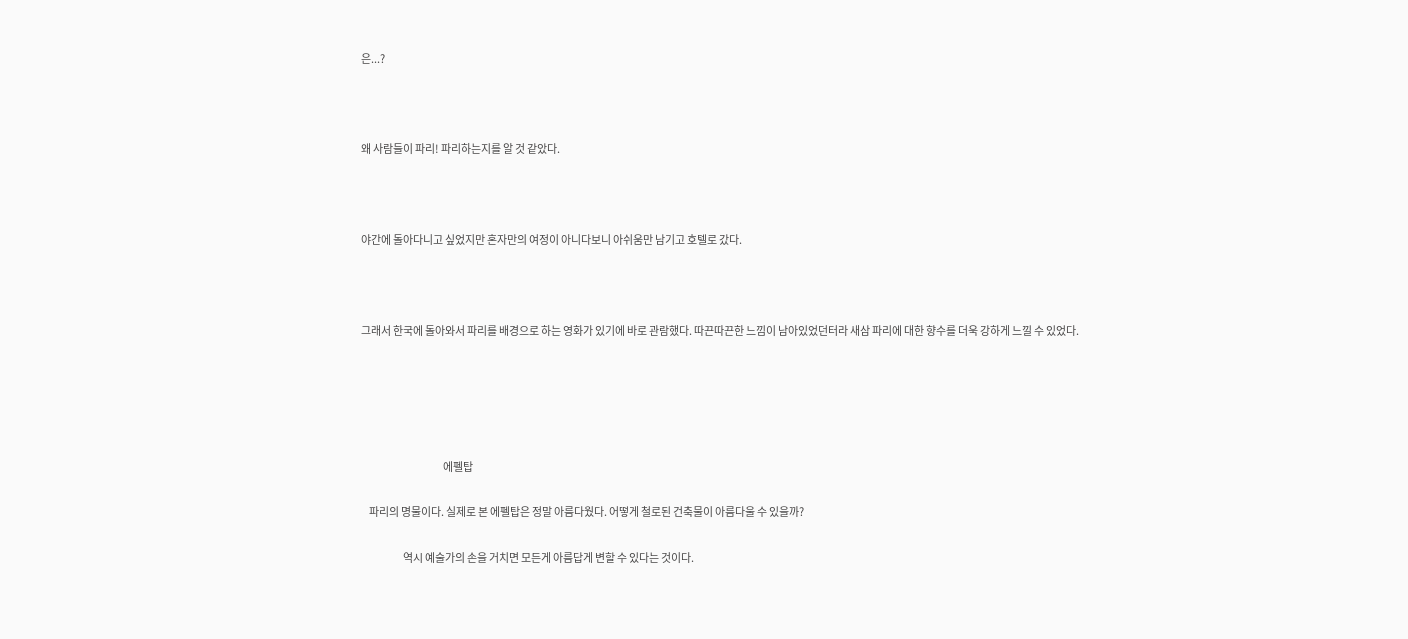은...?



왜 사람들이 파리! 파리하는지를 알 것 같았다.



야간에 돌아다니고 싶었지만 혼자만의 여정이 아니다보니 아쉬움만 남기고 호텔로 갔다.



그래서 한국에 돌아와서 파리를 배경으로 하는 영화가 있기에 바로 관람했다. 따끈따끈한 느낌이 남아있었던터라 새삼 파리에 대한 향수를 더욱 강하게 느낄 수 있었다.





                                         에펠탑

    파리의 명물이다. 실제로 본 에펠탑은 정말 아름다웠다. 어떻게 철로된 건축물이 아름다울 수 있을까?

                     역시 예술가의 손을 거치면 모든게 아름답게 변할 수 있다는 것이다.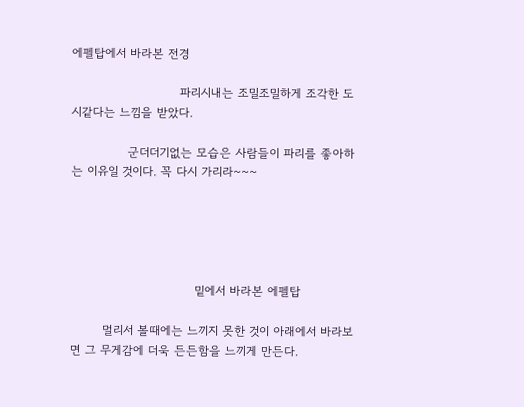에펠탑에서 바라본 전경

                           파리시내는 조밀조밀하게 조각한 도시같다는 느낌을 받았다.

              군더더기없는 모습은 사람들이 파리를 좋아하는 이유일 것이다. 꼭 다시 가리라~~~





                               밑에서 바라본 에펠탑

        멀리서 볼때에는 느끼지 못한 것이 아래에서 바라보면 그 무게감에 더욱 든든함을 느끼게 만든다.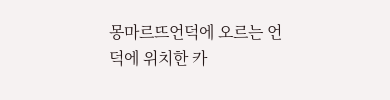몽마르뜨언덕에 오르는 언덕에 위치한 카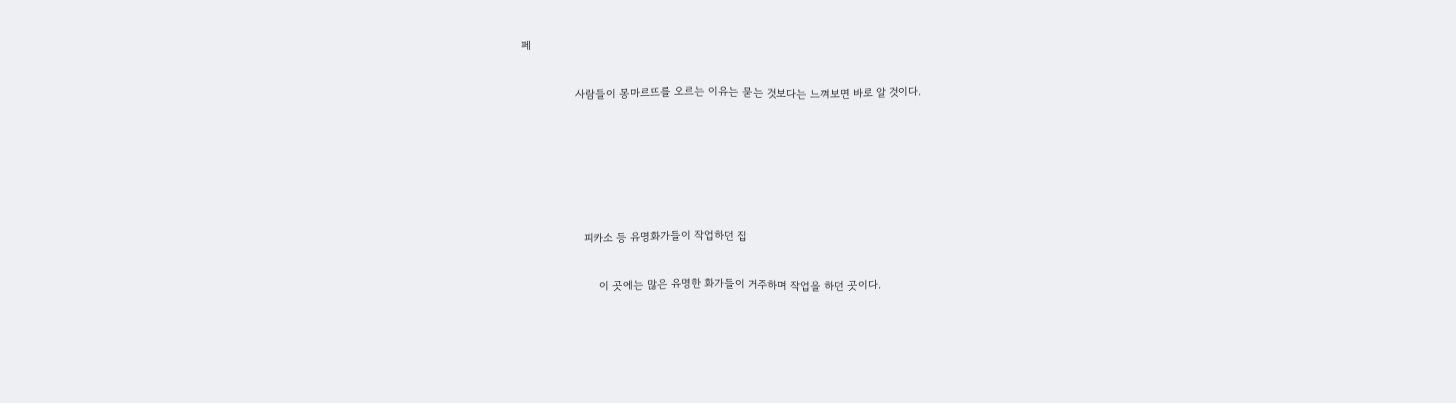페

                  사람들이 몽마르뜨를 오르는 이유는 묻는 것보다는 느껴보면 바로 알 것이다.





                     피카소 등 유명화가들이 작업하던 집

                          이 곳에는 많은 유명한 화가들이 거주하며 작업을 하던 곳이다.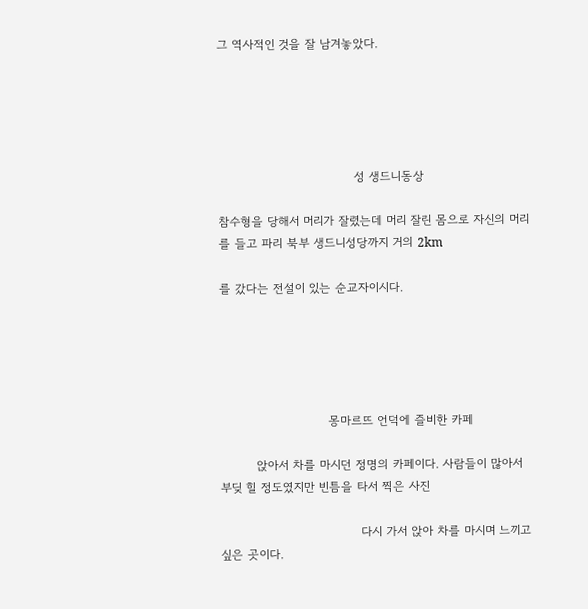그 역사적인 것을 잘 남겨놓았다.





                                  성 생드니동상

참수형을 당해서 머리가 잘렸는데 머리 잘린 몸으로 자신의 머리를 들고 파리 북부 생드니성당까지 거의 2km

를 갔다는 전설이 있는 순교자이시다.





                           몽마르뜨 언덕에 즐비한 카페

         앉아서 차를 마시던 정명의 카페이다. 사람들이 많아서 부딪 힐 정도였지만 빈틈을 타서 찍은 사진

                                   다시 가서 앉아 차를 마시며 느끼고 싶은 곳이다.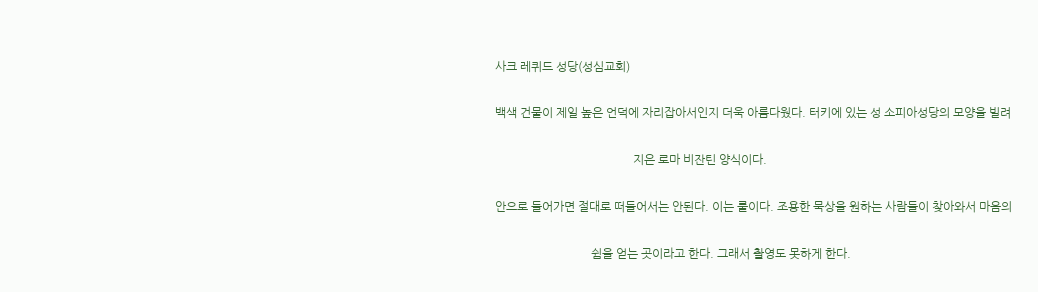사크 레퀴드 성당(성심교회)

백색 건물이 제일 높은 언덕에 자리잡아서인지 더욱 아름다웠다. 터키에 있는 성 소피아성당의 모양을 빌려

                                              지은 로마 비잔틴 양식이다.

안으로 들어가면 절대로 떠들어서는 안된다. 이는 룰이다. 조용한 묵상을 원하는 사람들이 찾아와서 마음의

                                쉼을 얻는 곳이라고 한다. 그래서 촬영도 못하게 한다.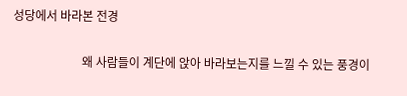성당에서 바라본 전경

                       왜 사람들이 계단에 앉아 바라보는지를 느낄 수 있는 풍경이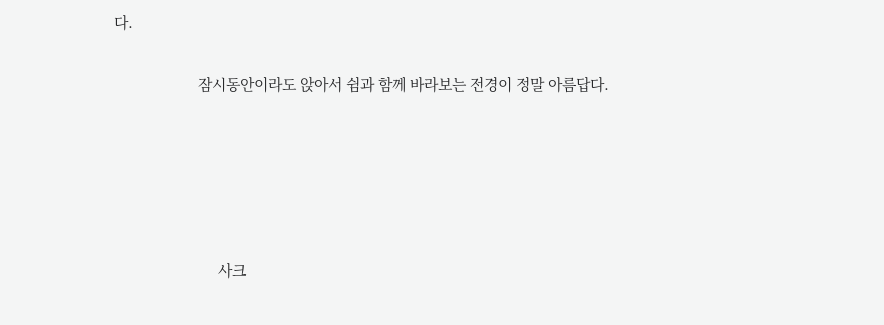다.

                     잠시동안이라도 앉아서 쉼과 함께 바라보는 전경이 정말 아름답다.





                          사크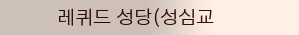레퀴드 성당(성심교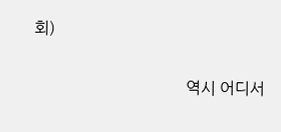회)

                                      역시 어디서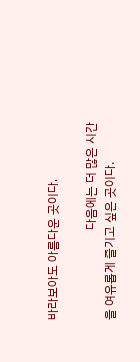바라보아도 아름다운 곳이다.

                              다음에는 더 많은 시간을 여유롭게 즐기고 싶은 곳이다.